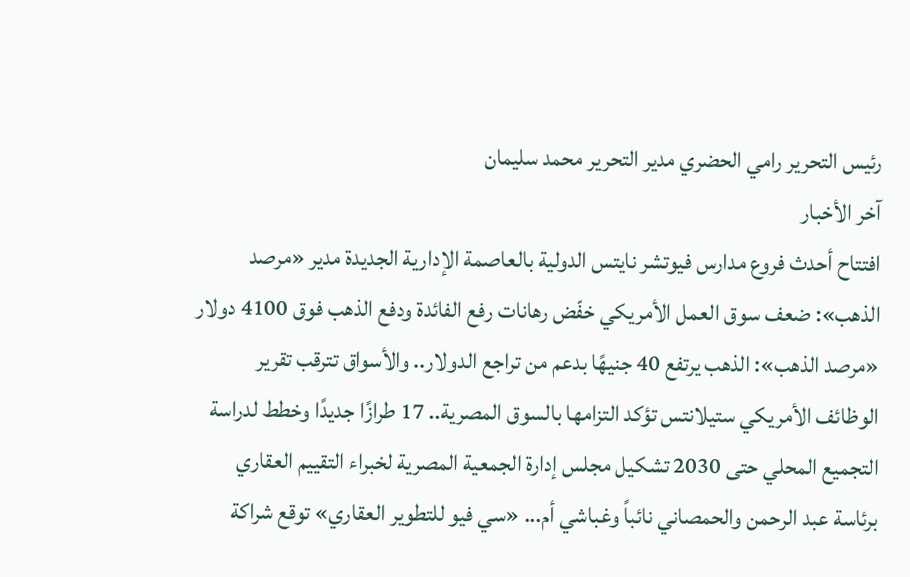رئيس التحرير رامي الحضري مدير التحرير محمد سليمان
آخر الأخبار
افتتاح أحدث فروع مدارس فيوتشر نايتس الدولية بالعاصمة الإدارية الجديدة مدير «مرصد الذهب»: ضعف سوق العمل الأمريكي خفّض رهانات رفع الفائدة ودفع الذهب فوق 4100 دولار «مرصد الذهب»: الذهب يرتفع 40 جنيهًا بدعم من تراجع الدولار.. والأسواق تترقب تقرير الوظائف الأمريكي ستيلانتس تؤكد التزامها بالسوق المصرية.. 17 طرازًا جديدًا وخطط لدراسة التجميع المحلي حتى 2030 تشكيل مجلس إدارة الجمعية المصرية لخبراء التقييم العقاري برئاسة عبد الرحمن والحمصاني نائباً وغباشي أم... «سي فيو للتطوير العقاري» توقع شراكة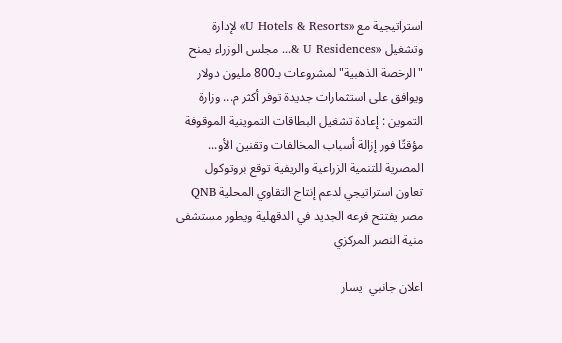استراتيجية مع «U Hotels & Resorts» لإدارة وتشغيل «U Residences &... مجلس الوزراء يمنح "الرخصة الذهبية" لمشروعات بـ800 مليون دولار ويوافق على استثمارات جديدة توفر أكثر م... وزارة التموين : إعادة تشغيل البطاقات التموينية الموقوفة مؤقتًا فور إزالة أسباب المخالفات وتقنين الأو... المصرية للتنمية الزراعية والريفية توقع بروتوكول تعاون استراتيجي لدعم إنتاج التقاوي المحلية QNB مصر يفتتح فرعه الجديد في الدقهلية ويطور مستشفى منية النصر المركزي

اعلان جانبي  يسار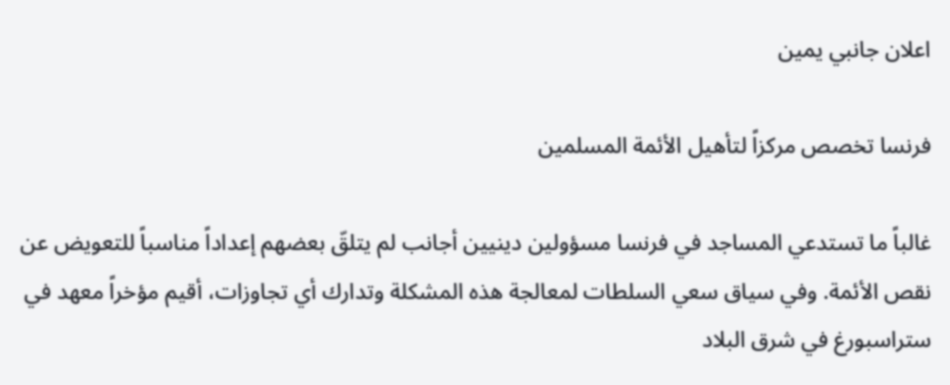اعلان جانبي يمين

فرنسا تخصص مركزاً لتأهيل الأئمة المسلمين

غالباً ما تستدعي المساجد في فرنسا مسؤولين دينيين أجانب لم يتلقّ بعضهم إعداداً مناسباً للتعويض عن نقص الأئمة. وفي سياق سعي السلطات لمعالجة هذه المشكلة وتدارك أي تجاوزات، أقيم مؤخراً معهد في ستراسبورغ في شرق البلاد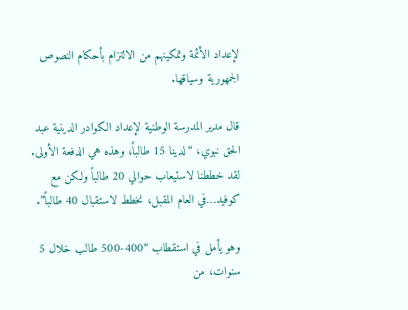لإعداد الأئمة وتمكينهم من الالتزام بأحكام النصوص الجمهورية وسياقها.

قال مدير المدرسة الوطنية لإعداد الكوادر الدينية عبد الحق نبوي، “لدينا 15 طالباً، وهذه هي الدفعة الأولى. لقد خططنا لاستيعاب حوالي 20 طالباً ولكن مع كوفيد…في العام المقبل، نخطط لاستقبال 40 طالباً”.

وهو يأمل في استقطاب “400-500 طالب خلال 5 سنوات، من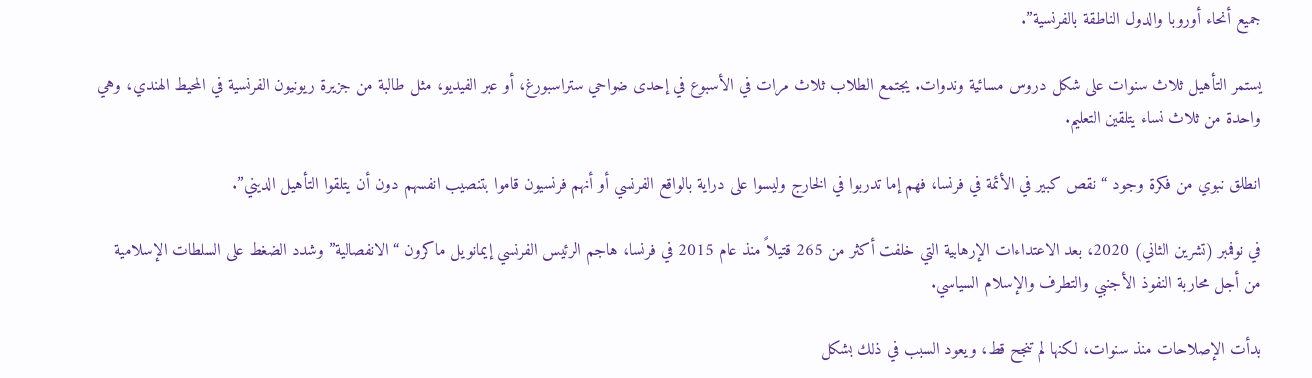جميع أنحاء أوروبا والدول الناطقة بالفرنسية”.

يستمر التأهيل ثلاث سنوات على شكل دروس مسائية وندوات. يجتمع الطلاب ثلاث مرات في الأسبوع في إحدى ضواحي ستراسبورغ، أو عبر الفيديو، مثل طالبة من جزيرة ريونيون الفرنسية في المحيط الهندي، وهي واحدة من ثلاث نساء يتلقين التعليم.

انطلق نبوي من فكرة وجود “نقص كبير في الأئمة في فرنسا، فهم إما تدربوا في الخارج وليسوا على دراية بالواقع الفرنسي أو أنهم فرنسيون قاموا بتنصيب انفسهم دون أن يتلقوا التأهيل الديني”.

في نوفمبر (تشرين الثاني) 2020، بعد الاعتداءات الإرهابية التي خلفت أكثر من 265 قتيلاً منذ عام 2015 في فرنسا، هاجم الرئيس الفرنسي إيمانويل ماكرون “الانفصالية” وشدد الضغط على السلطات الإسلامية من أجل محاربة النفوذ الأجنبي والتطرف والإسلام السياسي.

بدأت الإصلاحات منذ سنوات، لكنها لم تنجح قط، ويعود السبب في ذلك بشكل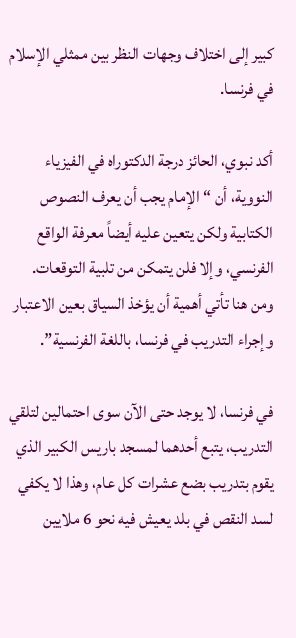كبير إلى اختلاف وجهات النظر بين ممثلي الإسلام في فرنسا.

أكد نبوي، الحائز درجة الدكتوراه في الفيزياء النووية، أن “الإمام يجب أن يعرف النصوص الكتابية ولكن يتعين عليه أيضاً معرفة الواقع الفرنسي، وإلا فلن يتمكن من تلبية التوقعات. ومن هنا تأتي أهمية أن يؤخذ السياق بعين الاعتبار وإجراء التدريب في فرنسا، باللغة الفرنسية”.

في فرنسا، لا يوجد حتى الآن سوى احتمالين لتلقي التدريب، يتبع أحدهما لمسجد باريس الكبير الذي يقوم بتدريب بضع عشرات كل عام، وهذا لا يكفي لسد النقص في بلد يعيش فيه نحو 6 ملايين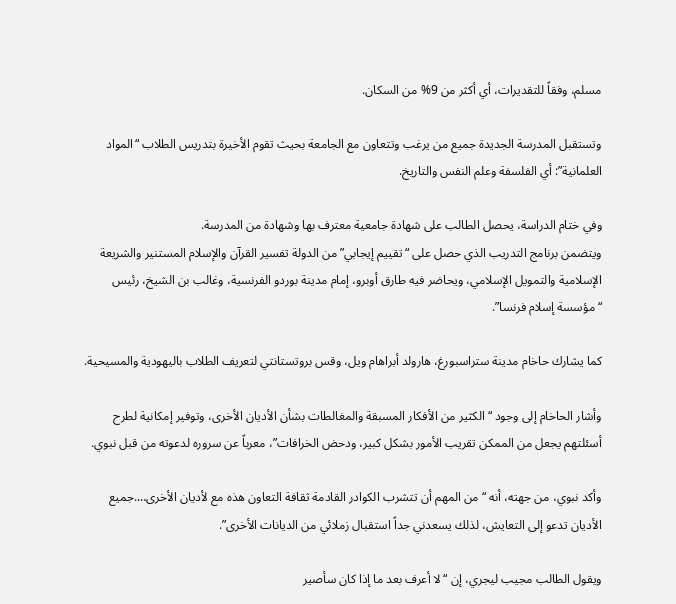مسلم، وفقاً للتقديرات، أي أكثر من 9% من السكان.

وتستقبل المدرسة الجديدة جميع من يرغب وتتعاون مع الجامعة بحيث تقوم الأخيرة بتدريس الطلاب “المواد العلمانية”: أي الفلسفة وعلم النفس والتاريخ.

وفي ختام الدراسة، يحصل الطالب على شهادة جامعية معترف بها وشهادة من المدرسة.
ويتضمن برنامج التدريب الذي حصل على “تقييم إيجابي” من الدولة تفسير القرآن والإسلام المستنير والشريعة الإسلامية والتمويل الإسلامي، ويحاضر فيه طارق أوبرو، إمام مدينة بوردو الفرنسية، وغالب بن الشيخ، رئيس “مؤسسة إسلام فرنسا”.

كما يشارك حاخام مدينة ستراسبورغ، هارولد أبراهام ويل، وقس بروتستانتي لتعريف الطلاب باليهودية والمسيحية.

وأشار الحاخام إلى وجود “الكثير من الأفكار المسبقة والمغالطات بشأن الأديان الأخرى، وتوفير إمكانية لطرح أسئلتهم يجعل من الممكن تقريب الأمور بشكل كبير، ودحض الخرافات”، معرباً عن سروره لدعوته من قبل نبوي.

وأكد نبوي، من جهته، أنه “من المهم أن تتشرب الكوادر القادمة ثقافة التعاون هذه مع لأديان الأخرى….جميع الأديان تدعو إلى التعايش، لذلك يسعدني جداً استقبال زملائي من الديانات الأخرى”.

ويقول الطالب مجيب ليجري، إن “لا أعرف بعد ما إذا كان سأصير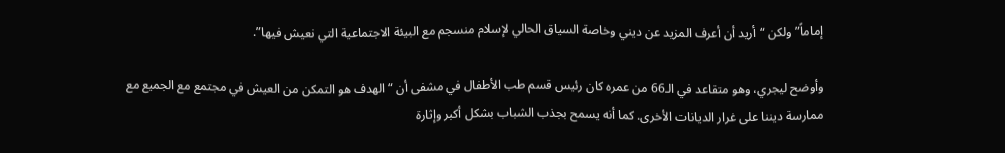إماماً” ولكن “أريد أن أعرف المزيد عن ديني وخاصة السياق الحالي لإسلام منسجم مع البيئة الاجتماعية التي نعيش فيها”.

وأوضح ليجري، وهو متقاعد في الـ66 من عمره كان رئيس قسم طب الأطفال في مشفى أن “الهدف هو التمكن من العيش في مجتمع مع الجميع مع ممارسة ديننا على غرار الديانات الأخرى. كما أنه يسمح بجذب الشباب بشكل أكبر وإثارة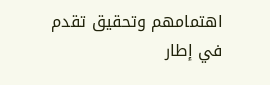اهتمامهم وتحقيق تقدم في إطار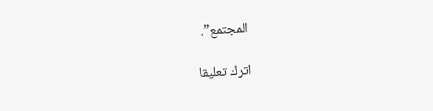المجتمع”.

اترك تعليقا